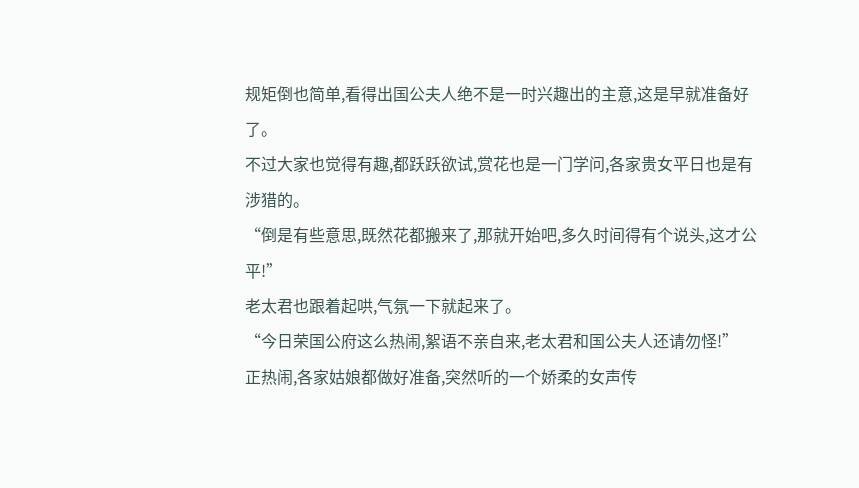规矩倒也简单,看得出国公夫人绝不是一时兴趣出的主意,这是早就准备好了。
不过大家也觉得有趣,都跃跃欲试,赏花也是一门学问,各家贵女平日也是有涉猎的。
“倒是有些意思,既然花都搬来了,那就开始吧,多久时间得有个说头,这才公平!”
老太君也跟着起哄,气氛一下就起来了。
“今日荣国公府这么热闹,絮语不亲自来,老太君和国公夫人还请勿怪!”
正热闹,各家姑娘都做好准备,突然听的一个娇柔的女声传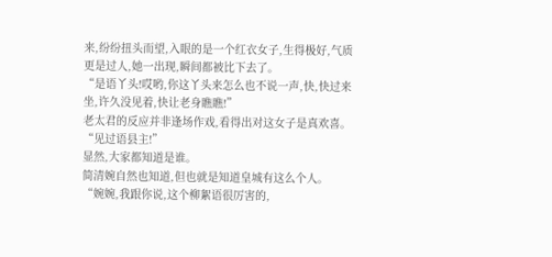来,纷纷扭头而望,入眼的是一个红衣女子,生得极好,气质更是过人,她一出现,瞬间都被比下去了。
“是语丫头!哎哟,你这丫头来怎么也不说一声,快,快过来坐,许久没见着,快让老身瞧瞧!”
老太君的反应并非逢场作戏,看得出对这女子是真欢喜。
“见过语县主!”
显然,大家都知道是谁。
简清婉自然也知道,但也就是知道皇城有这么个人。
“婉婉,我跟你说,这个柳絮语很厉害的,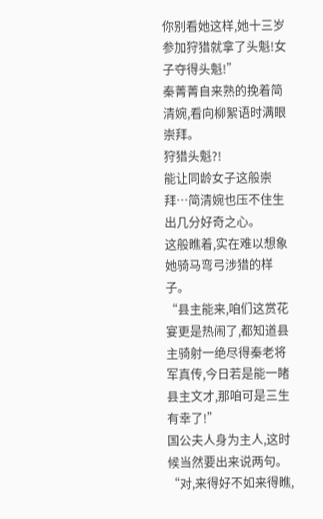你别看她这样,她十三岁参加狩猎就拿了头魁!女子夺得头魁!”
秦菁菁自来熟的挽着简清婉,看向柳絮语时满眼崇拜。
狩猎头魁?!
能让同龄女子这般崇拜…简清婉也压不住生出几分好奇之心。
这般瞧着,实在难以想象她骑马弯弓涉猎的样子。
“县主能来,咱们这赏花宴更是热闹了,都知道县主骑射一绝尽得秦老将军真传,今日若是能一睹县主文才,那咱可是三生有幸了!”
国公夫人身为主人,这时候当然要出来说两句。
“对,来得好不如来得瞧,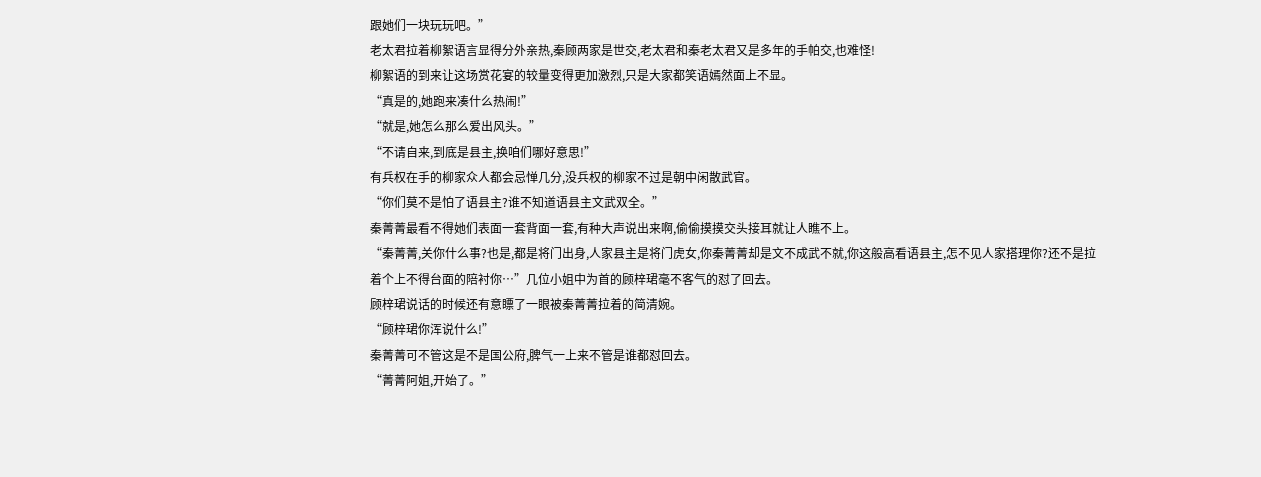跟她们一块玩玩吧。”
老太君拉着柳絮语言显得分外亲热,秦顾两家是世交,老太君和秦老太君又是多年的手帕交,也难怪!
柳絮语的到来让这场赏花宴的较量变得更加激烈,只是大家都笑语嫣然面上不显。
“真是的,她跑来凑什么热闹!”
“就是,她怎么那么爱出风头。”
“不请自来,到底是县主,换咱们哪好意思!”
有兵权在手的柳家众人都会忌惮几分,没兵权的柳家不过是朝中闲散武官。
“你们莫不是怕了语县主?谁不知道语县主文武双全。”
秦菁菁最看不得她们表面一套背面一套,有种大声说出来啊,偷偷摸摸交头接耳就让人瞧不上。
“秦菁菁,关你什么事?也是,都是将门出身,人家县主是将门虎女,你秦菁菁却是文不成武不就,你这般高看语县主,怎不见人家搭理你?还不是拉着个上不得台面的陪衬你…”几位小姐中为首的顾梓珺毫不客气的怼了回去。
顾梓珺说话的时候还有意瞟了一眼被秦菁菁拉着的简清婉。
“顾梓珺你浑说什么!”
秦菁菁可不管这是不是国公府,脾气一上来不管是谁都怼回去。
“菁菁阿姐,开始了。”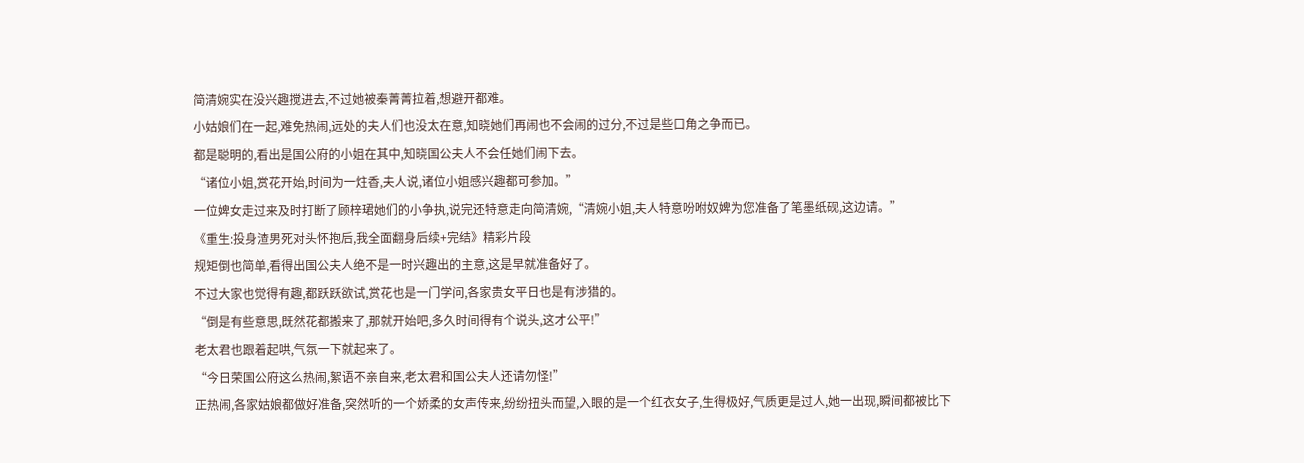简清婉实在没兴趣搅进去,不过她被秦菁菁拉着,想避开都难。
小姑娘们在一起,难免热闹,远处的夫人们也没太在意,知晓她们再闹也不会闹的过分,不过是些口角之争而已。
都是聪明的,看出是国公府的小姐在其中,知晓国公夫人不会任她们闹下去。
“诸位小姐,赏花开始,时间为一炷香,夫人说,诸位小姐感兴趣都可参加。”
一位婢女走过来及时打断了顾梓珺她们的小争执,说完还特意走向简清婉,“清婉小姐,夫人特意吩咐奴婢为您准备了笔墨纸砚,这边请。”
《重生:投身渣男死对头怀抱后,我全面翻身后续+完结》精彩片段
规矩倒也简单,看得出国公夫人绝不是一时兴趣出的主意,这是早就准备好了。
不过大家也觉得有趣,都跃跃欲试,赏花也是一门学问,各家贵女平日也是有涉猎的。
“倒是有些意思,既然花都搬来了,那就开始吧,多久时间得有个说头,这才公平!”
老太君也跟着起哄,气氛一下就起来了。
“今日荣国公府这么热闹,絮语不亲自来,老太君和国公夫人还请勿怪!”
正热闹,各家姑娘都做好准备,突然听的一个娇柔的女声传来,纷纷扭头而望,入眼的是一个红衣女子,生得极好,气质更是过人,她一出现,瞬间都被比下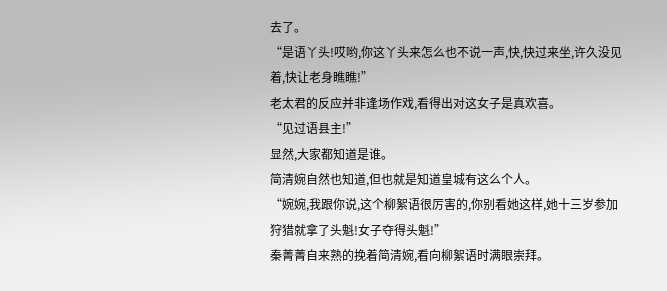去了。
“是语丫头!哎哟,你这丫头来怎么也不说一声,快,快过来坐,许久没见着,快让老身瞧瞧!”
老太君的反应并非逢场作戏,看得出对这女子是真欢喜。
“见过语县主!”
显然,大家都知道是谁。
简清婉自然也知道,但也就是知道皇城有这么个人。
“婉婉,我跟你说,这个柳絮语很厉害的,你别看她这样,她十三岁参加狩猎就拿了头魁!女子夺得头魁!”
秦菁菁自来熟的挽着简清婉,看向柳絮语时满眼崇拜。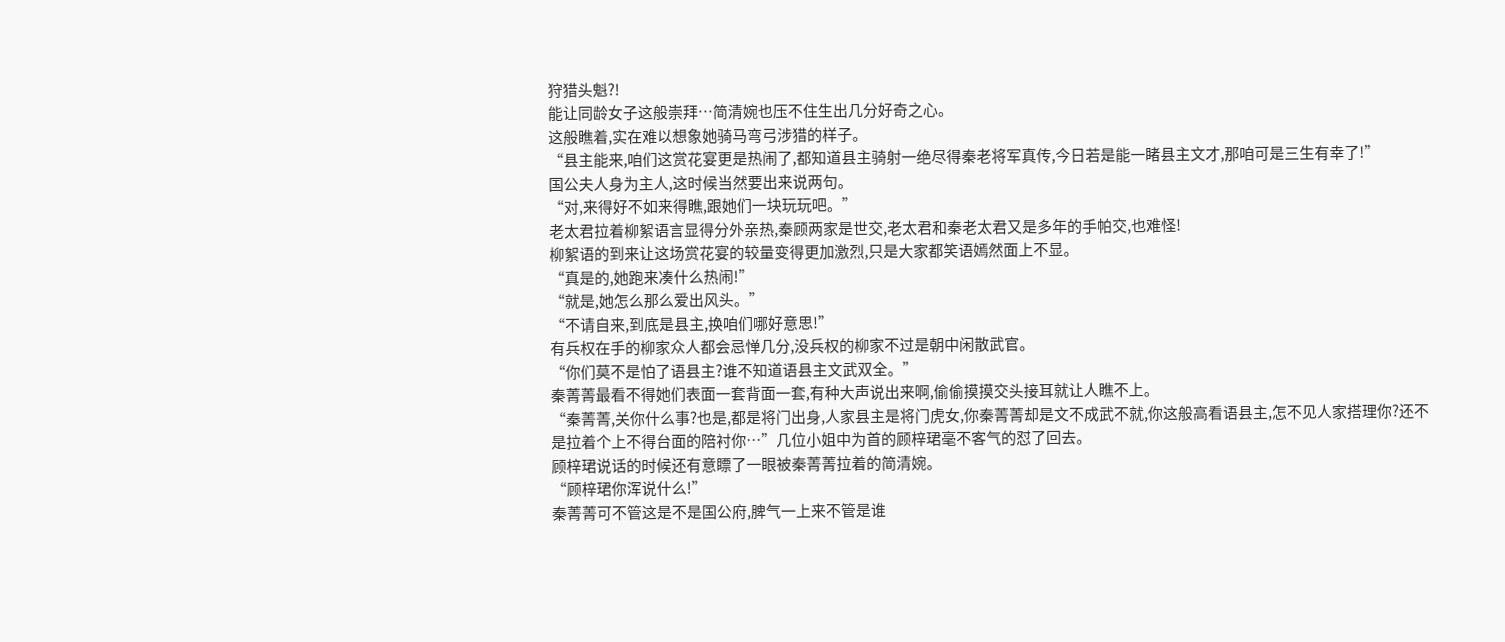狩猎头魁?!
能让同龄女子这般崇拜…简清婉也压不住生出几分好奇之心。
这般瞧着,实在难以想象她骑马弯弓涉猎的样子。
“县主能来,咱们这赏花宴更是热闹了,都知道县主骑射一绝尽得秦老将军真传,今日若是能一睹县主文才,那咱可是三生有幸了!”
国公夫人身为主人,这时候当然要出来说两句。
“对,来得好不如来得瞧,跟她们一块玩玩吧。”
老太君拉着柳絮语言显得分外亲热,秦顾两家是世交,老太君和秦老太君又是多年的手帕交,也难怪!
柳絮语的到来让这场赏花宴的较量变得更加激烈,只是大家都笑语嫣然面上不显。
“真是的,她跑来凑什么热闹!”
“就是,她怎么那么爱出风头。”
“不请自来,到底是县主,换咱们哪好意思!”
有兵权在手的柳家众人都会忌惮几分,没兵权的柳家不过是朝中闲散武官。
“你们莫不是怕了语县主?谁不知道语县主文武双全。”
秦菁菁最看不得她们表面一套背面一套,有种大声说出来啊,偷偷摸摸交头接耳就让人瞧不上。
“秦菁菁,关你什么事?也是,都是将门出身,人家县主是将门虎女,你秦菁菁却是文不成武不就,你这般高看语县主,怎不见人家搭理你?还不是拉着个上不得台面的陪衬你…”几位小姐中为首的顾梓珺毫不客气的怼了回去。
顾梓珺说话的时候还有意瞟了一眼被秦菁菁拉着的简清婉。
“顾梓珺你浑说什么!”
秦菁菁可不管这是不是国公府,脾气一上来不管是谁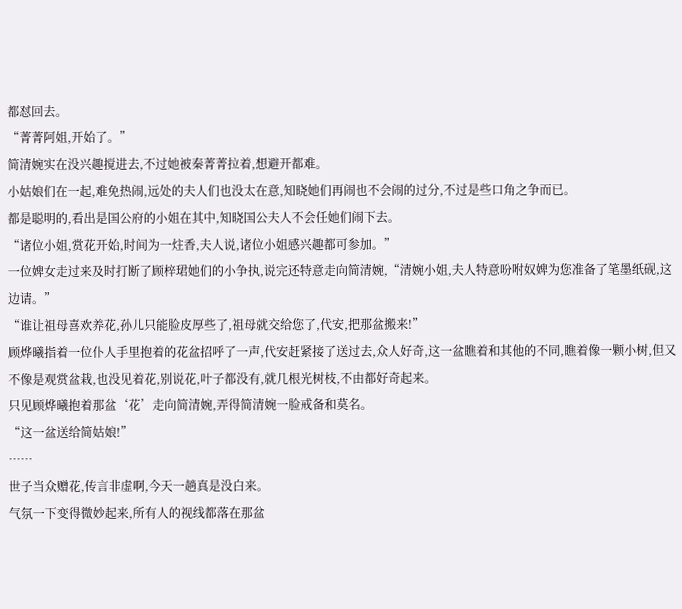都怼回去。
“菁菁阿姐,开始了。”
简清婉实在没兴趣搅进去,不过她被秦菁菁拉着,想避开都难。
小姑娘们在一起,难免热闹,远处的夫人们也没太在意,知晓她们再闹也不会闹的过分,不过是些口角之争而已。
都是聪明的,看出是国公府的小姐在其中,知晓国公夫人不会任她们闹下去。
“诸位小姐,赏花开始,时间为一炷香,夫人说,诸位小姐感兴趣都可参加。”
一位婢女走过来及时打断了顾梓珺她们的小争执,说完还特意走向简清婉,“清婉小姐,夫人特意吩咐奴婢为您准备了笔墨纸砚,这边请。”
“谁让祖母喜欢养花,孙儿只能脸皮厚些了,祖母就交给您了,代安,把那盆搬来!”
顾烨曦指着一位仆人手里抱着的花盆招呼了一声,代安赶紧接了送过去,众人好奇,这一盆瞧着和其他的不同,瞧着像一颗小树,但又不像是观赏盆栽,也没见着花,别说花,叶子都没有,就几根光树枝,不由都好奇起来。
只见顾烨曦抱着那盆‘花’走向简清婉,弄得简清婉一脸戒备和莫名。
“这一盆送给简姑娘!”
……
世子当众赠花,传言非虚啊,今天一趟真是没白来。
气氛一下变得微妙起来,所有人的视线都落在那盆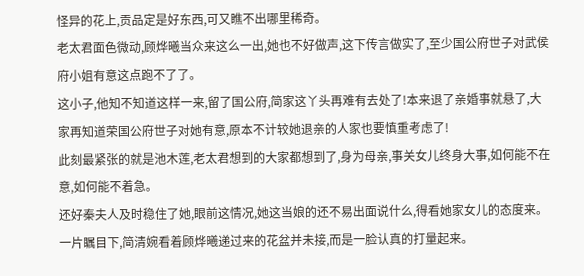怪异的花上,贡品定是好东西,可又瞧不出哪里稀奇。
老太君面色微动,顾烨曦当众来这么一出,她也不好做声,这下传言做实了,至少国公府世子对武侯府小姐有意这点跑不了了。
这小子,他知不知道这样一来,留了国公府,简家这丫头再难有去处了!本来退了亲婚事就悬了,大家再知道荣国公府世子对她有意,原本不计较她退亲的人家也要慎重考虑了!
此刻最紧张的就是池木莲,老太君想到的大家都想到了,身为母亲,事关女儿终身大事,如何能不在意,如何能不着急。
还好秦夫人及时稳住了她,眼前这情况,她这当娘的还不易出面说什么,得看她家女儿的态度来。
一片瞩目下,简清婉看着顾烨曦递过来的花盆并未接,而是一脸认真的打量起来。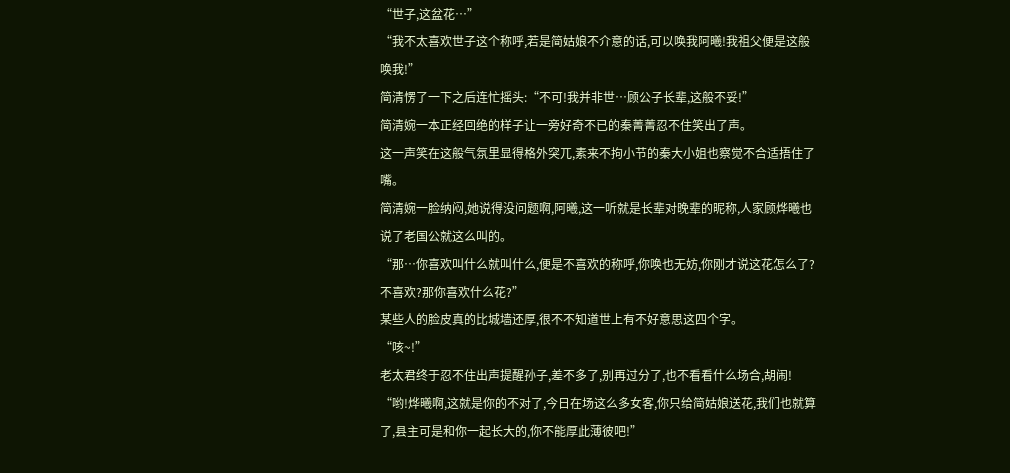“世子,这盆花…”
“我不太喜欢世子这个称呼,若是简姑娘不介意的话,可以唤我阿曦!我祖父便是这般唤我!”
简清愣了一下之后连忙摇头:“不可!我并非世…顾公子长辈,这般不妥!”
简清婉一本正经回绝的样子让一旁好奇不已的秦菁菁忍不住笑出了声。
这一声笑在这般气氛里显得格外突兀,素来不拘小节的秦大小姐也察觉不合适捂住了嘴。
简清婉一脸纳闷,她说得没问题啊,阿曦,这一听就是长辈对晚辈的昵称,人家顾烨曦也说了老国公就这么叫的。
“那…你喜欢叫什么就叫什么,便是不喜欢的称呼,你唤也无妨,你刚才说这花怎么了?不喜欢?那你喜欢什么花?”
某些人的脸皮真的比城墙还厚,很不不知道世上有不好意思这四个字。
“咳~!”
老太君终于忍不住出声提醒孙子,差不多了,别再过分了,也不看看什么场合,胡闹!
“哟!烨曦啊,这就是你的不对了,今日在场这么多女客,你只给简姑娘送花,我们也就算了,县主可是和你一起长大的,你不能厚此薄彼吧!”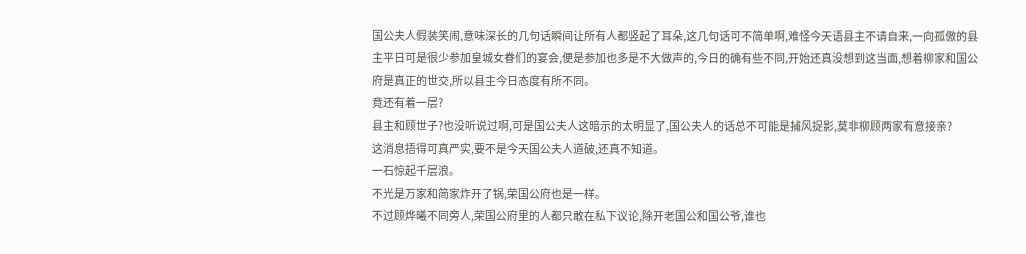国公夫人假装笑闹,意味深长的几句话瞬间让所有人都竖起了耳朵,这几句话可不简单啊,难怪今天语县主不请自来,一向孤傲的县主平日可是很少参加皇城女眷们的宴会,便是参加也多是不大做声的,今日的确有些不同,开始还真没想到这当面,想着柳家和国公府是真正的世交,所以县主今日态度有所不同。
竟还有着一层?
县主和顾世子?也没听说过啊,可是国公夫人这暗示的太明显了,国公夫人的话总不可能是捕风捉影,莫非柳顾两家有意接亲?
这消息捂得可真严实,要不是今天国公夫人道破,还真不知道。
一石惊起千层浪。
不光是万家和简家炸开了锅,荣国公府也是一样。
不过顾烨曦不同旁人,荣国公府里的人都只敢在私下议论,除开老国公和国公爷,谁也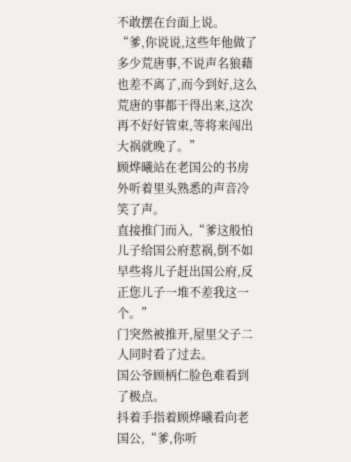不敢摆在台面上说。
“爹,你说说,这些年他做了多少荒唐事,不说声名狼藉也差不离了,而今到好,这么荒唐的事都干得出来,这次再不好好管束,等将来闯出大祸就晚了。”
顾烨曦站在老国公的书房外听着里头熟悉的声音冷笑了声。
直接推门而入,“爹这般怕儿子给国公府惹祸,倒不如早些将儿子赶出国公府,反正您儿子一堆不差我这一个。”
门突然被推开,屋里父子二人同时看了过去。
国公爷顾柄仁脸色难看到了极点。
抖着手指着顾烨曦看向老国公,“爹,你听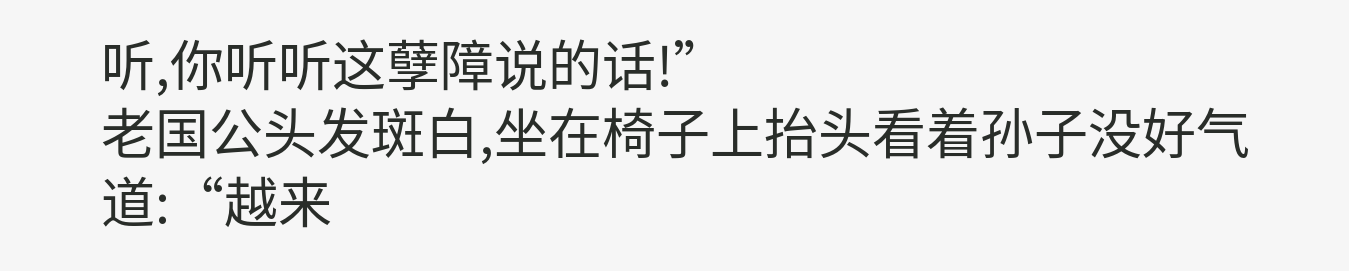听,你听听这孽障说的话!”
老国公头发斑白,坐在椅子上抬头看着孙子没好气道:“越来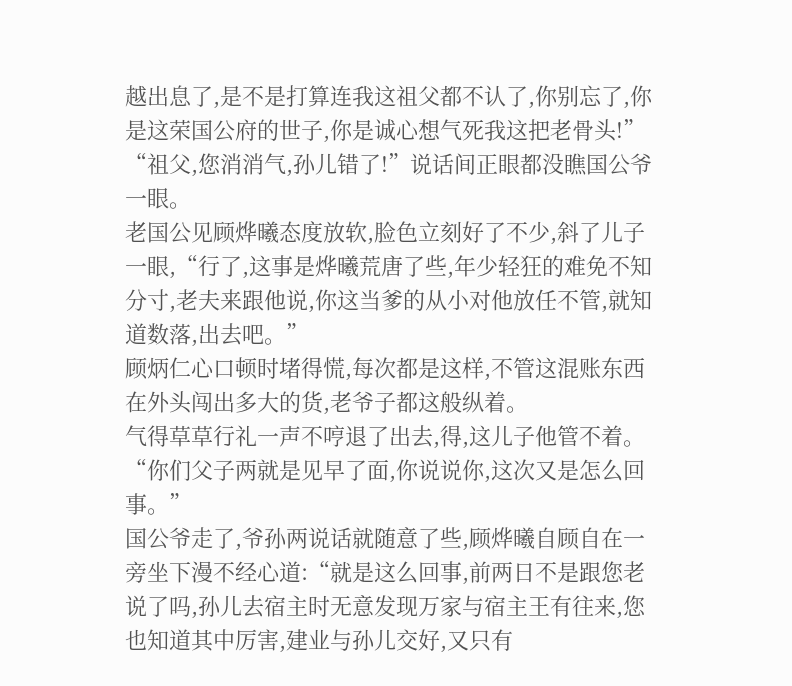越出息了,是不是打算连我这祖父都不认了,你别忘了,你是这荣国公府的世子,你是诚心想气死我这把老骨头!”
“祖父,您消消气,孙儿错了!”说话间正眼都没瞧国公爷一眼。
老国公见顾烨曦态度放软,脸色立刻好了不少,斜了儿子一眼,“行了,这事是烨曦荒唐了些,年少轻狂的难免不知分寸,老夫来跟他说,你这当爹的从小对他放任不管,就知道数落,出去吧。”
顾炳仁心口顿时堵得慌,每次都是这样,不管这混账东西在外头闯出多大的货,老爷子都这般纵着。
气得草草行礼一声不哼退了出去,得,这儿子他管不着。
“你们父子两就是见早了面,你说说你,这次又是怎么回事。”
国公爷走了,爷孙两说话就随意了些,顾烨曦自顾自在一旁坐下漫不经心道:“就是这么回事,前两日不是跟您老说了吗,孙儿去宿主时无意发现万家与宿主王有往来,您也知道其中厉害,建业与孙儿交好,又只有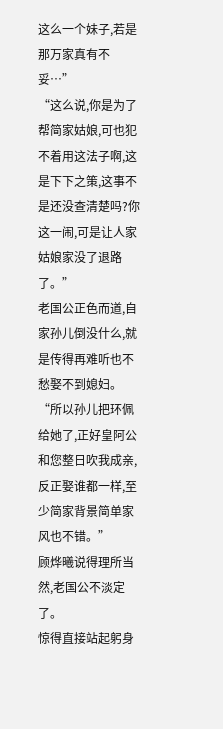这么一个妹子,若是那万家真有不妥…”
“这么说,你是为了帮简家姑娘,可也犯不着用这法子啊,这是下下之策,这事不是还没查清楚吗?你这一闹,可是让人家姑娘家没了退路了。”
老国公正色而道,自家孙儿倒没什么,就是传得再难听也不愁娶不到媳妇。
“所以孙儿把环佩给她了,正好皇阿公和您整日吹我成亲,反正娶谁都一样,至少简家背景简单家风也不错。”
顾烨曦说得理所当然,老国公不淡定了。
惊得直接站起躬身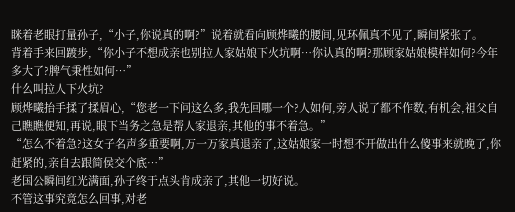眯着老眼打量孙子,“小子,你说真的啊?”说着就看向顾烨曦的腰间,见环佩真不见了,瞬间紧张了。
背着手来回踱步,“你小子不想成亲也别拉人家姑娘下火坑啊…你认真的啊?那顾家姑娘模样如何?今年多大了?脾气秉性如何…”
什么叫拉人下火坑?
顾烨曦抬手揉了揉眉心,“您老一下问这么多,我先回哪一个?人如何,旁人说了都不作数,有机会,祖父自己瞧瞧便知,再说,眼下当务之急是帮人家退亲,其他的事不着急。”
“怎么不着急?这女子名声多重要啊,万一万家真退亲了,这姑娘家一时想不开做出什么傻事来就晚了,你赶紧的,亲自去跟简侯交个底…”
老国公瞬间红光满面,孙子终于点头肯成亲了,其他一切好说。
不管这事究竟怎么回事,对老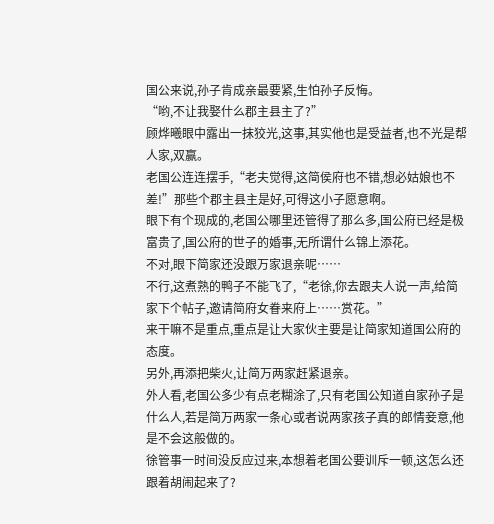国公来说,孙子肯成亲最要紧,生怕孙子反悔。
“哟,不让我娶什么郡主县主了?”
顾烨曦眼中露出一抹狡光,这事,其实他也是受益者,也不光是帮人家,双赢。
老国公连连摆手,“老夫觉得,这简侯府也不错,想必姑娘也不差!”那些个郡主县主是好,可得这小子愿意啊。
眼下有个现成的,老国公哪里还管得了那么多,国公府已经是极富贵了,国公府的世子的婚事,无所谓什么锦上添花。
不对,眼下简家还没跟万家退亲呢……
不行,这煮熟的鸭子不能飞了,“老徐,你去跟夫人说一声,给简家下个帖子,邀请简府女眷来府上……赏花。”
来干嘛不是重点,重点是让大家伙主要是让简家知道国公府的态度。
另外,再添把柴火,让简万两家赶紧退亲。
外人看,老国公多少有点老糊涂了,只有老国公知道自家孙子是什么人,若是简万两家一条心或者说两家孩子真的郎情妾意,他是不会这般做的。
徐管事一时间没反应过来,本想着老国公要训斥一顿,这怎么还跟着胡闹起来了?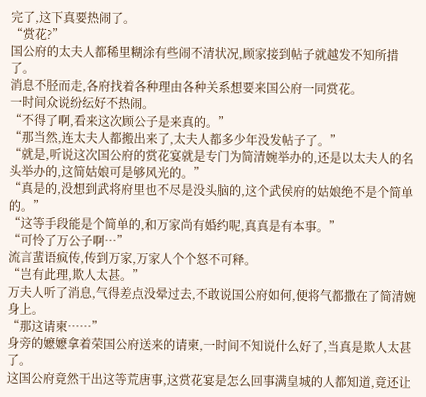完了,这下真要热闹了。
“赏花?”
国公府的太夫人都稀里糊涂有些闹不清状况,顾家接到帖子就越发不知所措了。
消息不胫而走,各府找着各种理由各种关系想要来国公府一同赏花。
一时间众说纷纭好不热闹。
“不得了啊,看来这次顾公子是来真的。”
“那当然,连太夫人都搬出来了,太夫人都多少年没发帖子了。”
“就是,听说这次国公府的赏花宴就是专门为简清婉举办的,还是以太夫人的名头举办的,这简姑娘可是够风光的。”
“真是的,没想到武将府里也不尽是没头脑的,这个武侯府的姑娘绝不是个简单的。”
“这等手段能是个简单的,和万家尚有婚约呢,真真是有本事。”
“可怜了万公子啊…”
流言蜚语疯传,传到万家,万家人个个怒不可释。
“岂有此理,欺人太甚。”
万夫人听了消息,气得差点没晕过去,不敢说国公府如何,便将气都撒在了简清婉身上。
“那这请柬……”
身旁的嬷嬷拿着荣国公府送来的请柬,一时间不知说什么好了,当真是欺人太甚了。
这国公府竟然干出这等荒唐事,这赏花宴是怎么回事满皇城的人都知道,竟还让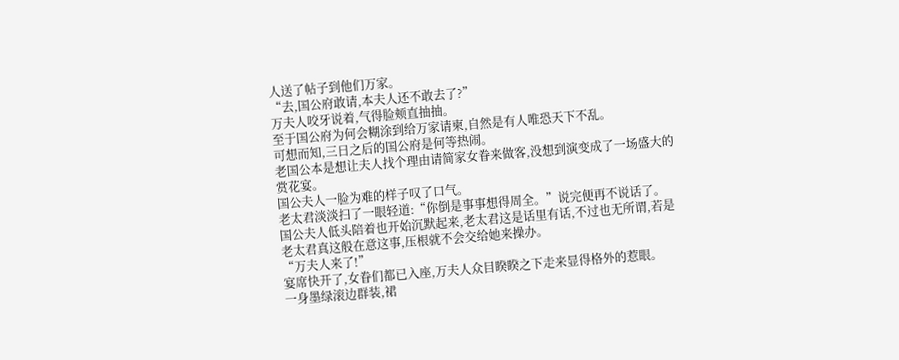人送了帖子到他们万家。
“去,国公府敢请,本夫人还不敢去了?”
万夫人咬牙说着,气得脸颊直抽抽。
至于国公府为何会糊涂到给万家请柬,自然是有人唯恐天下不乱。
可想而知,三日之后的国公府是何等热闹。
老国公本是想让夫人找个理由请简家女眷来做客,没想到演变成了一场盛大的赏花宴。
国公夫人一脸为难的样子叹了口气。
老太君淡淡扫了一眼轻道:“你倒是事事想得周全。”说完便再不说话了。
国公夫人低头陪着也开始沉默起来,老太君这是话里有话,不过也无所谓,若是老太君真这般在意这事,压根就不会交给她来操办。
“万夫人来了!”
宴席快开了,女眷们都已入座,万夫人众目睽睽之下走来显得格外的惹眼。
一身墨绿滚边群装,裙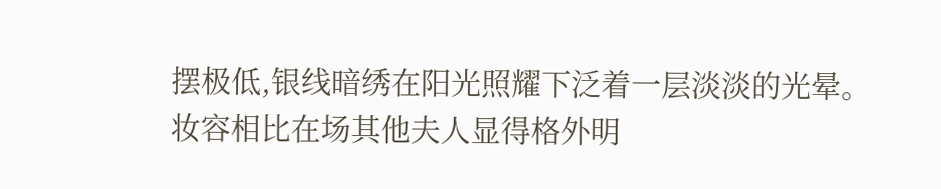摆极低,银线暗绣在阳光照耀下泛着一层淡淡的光晕。
妆容相比在场其他夫人显得格外明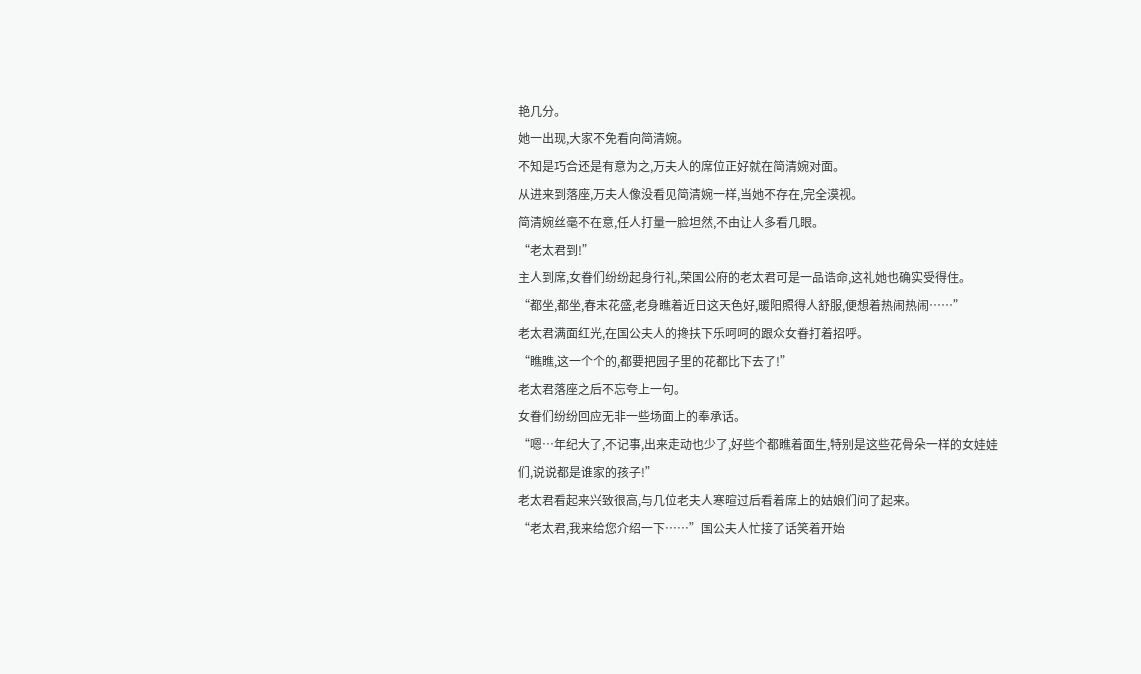艳几分。
她一出现,大家不免看向简清婉。
不知是巧合还是有意为之,万夫人的席位正好就在简清婉对面。
从进来到落座,万夫人像没看见简清婉一样,当她不存在,完全漠视。
简清婉丝毫不在意,任人打量一脸坦然,不由让人多看几眼。
“老太君到!”
主人到席,女眷们纷纷起身行礼,荣国公府的老太君可是一品诰命,这礼她也确实受得住。
“都坐,都坐,春末花盛,老身瞧着近日这天色好,暖阳照得人舒服,便想着热闹热闹……”
老太君满面红光,在国公夫人的搀扶下乐呵呵的跟众女眷打着招呼。
“瞧瞧,这一个个的,都要把园子里的花都比下去了!”
老太君落座之后不忘夸上一句。
女眷们纷纷回应无非一些场面上的奉承话。
“嗯…年纪大了,不记事,出来走动也少了,好些个都瞧着面生,特别是这些花骨朵一样的女娃娃们,说说都是谁家的孩子!”
老太君看起来兴致很高,与几位老夫人寒暄过后看着席上的姑娘们问了起来。
“老太君,我来给您介绍一下……”国公夫人忙接了话笑着开始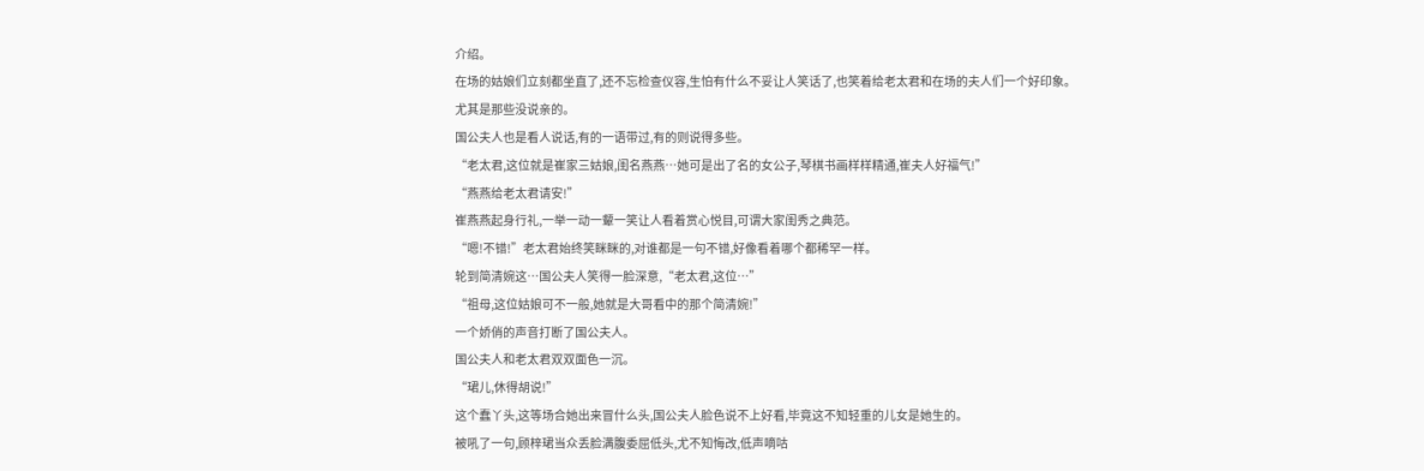介绍。
在场的姑娘们立刻都坐直了,还不忘检查仪容,生怕有什么不妥让人笑话了,也笑着给老太君和在场的夫人们一个好印象。
尤其是那些没说亲的。
国公夫人也是看人说话,有的一语带过,有的则说得多些。
“老太君,这位就是崔家三姑娘,闺名燕燕…她可是出了名的女公子,琴棋书画样样精通,崔夫人好福气!”
“燕燕给老太君请安!”
崔燕燕起身行礼,一举一动一颦一笑让人看着赏心悦目,可谓大家闺秀之典范。
“嗯!不错!”老太君始终笑眯眯的,对谁都是一句不错,好像看着哪个都稀罕一样。
轮到简清婉这…国公夫人笑得一脸深意,“老太君,这位…”
“祖母,这位姑娘可不一般,她就是大哥看中的那个简清婉!”
一个娇俏的声音打断了国公夫人。
国公夫人和老太君双双面色一沉。
“珺儿,休得胡说!”
这个蠢丫头,这等场合她出来冒什么头,国公夫人脸色说不上好看,毕竟这不知轻重的儿女是她生的。
被吼了一句,顾梓珺当众丢脸满腹委屈低头,尤不知悔改,低声嘀咕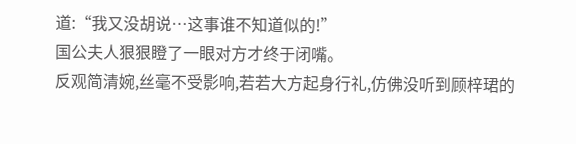道:“我又没胡说…这事谁不知道似的!”
国公夫人狠狠瞪了一眼对方才终于闭嘴。
反观简清婉,丝毫不受影响,若若大方起身行礼,仿佛没听到顾梓珺的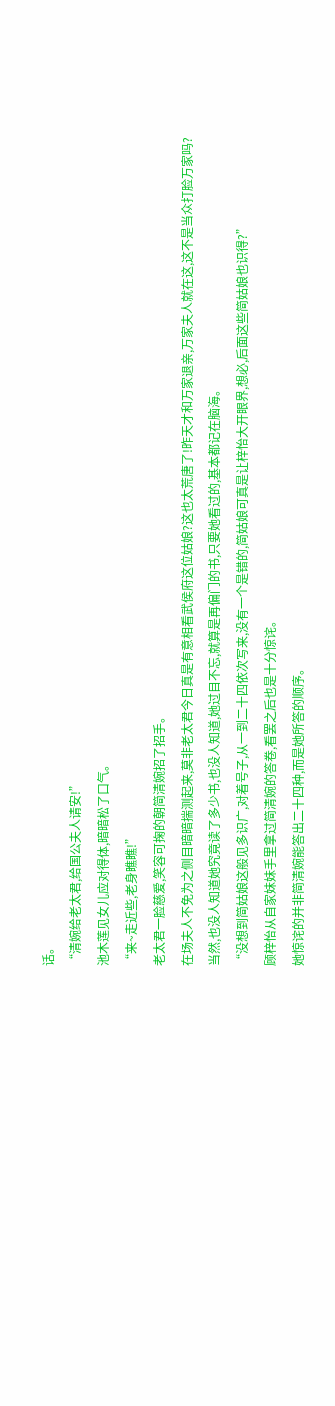话。
“清婉给老太君,给国公夫人请安!”
池木莲见女儿应对得体,暗暗松了口气。
“来~走近些,老身瞧瞧!”
老太君一脸慈爱,笑容可掬的朝简清婉招了招手。
在场夫人不免为之侧目暗暗揣测起来,莫非老太君今日真是有意相看武侯府这位姑娘?这也太荒唐了!昨天才和万家退亲,万家夫人就在这,这不是当众打脸万家吗?
当然,也没人知道她究竟读了多少书,也没人知道,她过目不忘,就算是再偏门的书,只要她看过的,基本都记在脑海。
“没想到简姑娘这般见多识广,对着号子,从一到二十四依次写来,没有一个是错的,简姑娘可真是让梓怡大开眼界,想必,后面这些简姑娘也识得?”
顾梓怡从自家妹妹手里拿过简清婉的答卷,看罢之后也是十分惊诧。
她惊诧的并非简清婉能答出二十四种,而是她所答的顺序。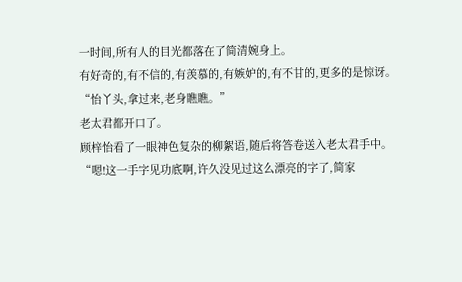一时间,所有人的目光都落在了简清婉身上。
有好奇的,有不信的,有羡慕的,有嫉妒的,有不甘的,更多的是惊讶。
“怡丫头,拿过来,老身瞧瞧。”
老太君都开口了。
顾梓怡看了一眼神色复杂的柳絮语,随后将答卷送入老太君手中。
“嗯!这一手字见功底啊,许久没见过这么漂亮的字了,简家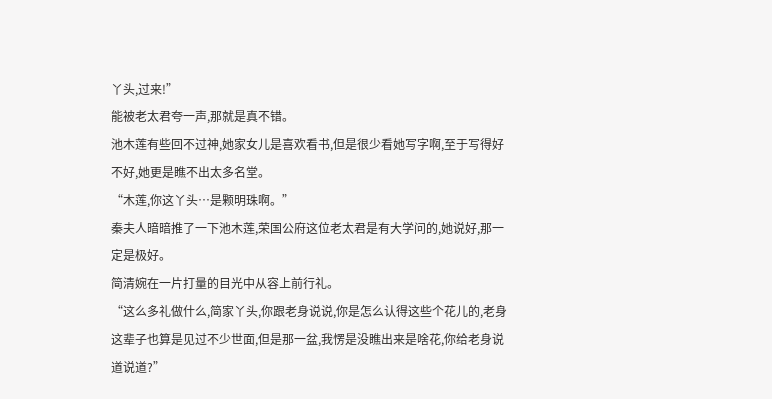丫头,过来!”
能被老太君夸一声,那就是真不错。
池木莲有些回不过神,她家女儿是喜欢看书,但是很少看她写字啊,至于写得好不好,她更是瞧不出太多名堂。
“木莲,你这丫头…是颗明珠啊。”
秦夫人暗暗推了一下池木莲,荣国公府这位老太君是有大学问的,她说好,那一定是极好。
简清婉在一片打量的目光中从容上前行礼。
“这么多礼做什么,简家丫头,你跟老身说说,你是怎么认得这些个花儿的,老身这辈子也算是见过不少世面,但是那一盆,我愣是没瞧出来是啥花,你给老身说道说道?”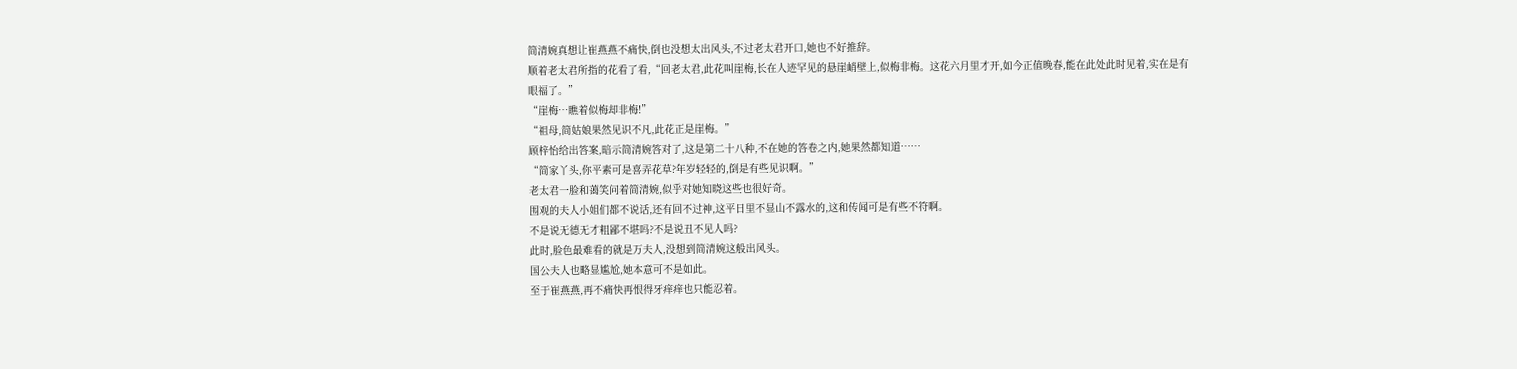简清婉真想让崔燕燕不痛快,倒也没想太出风头,不过老太君开口,她也不好推辞。
顺着老太君所指的花看了看,“回老太君,此花叫崖梅,长在人迹罕见的悬崖峭壁上,似梅非梅。这花六月里才开,如今正值晚春,能在此处此时见着,实在是有眼福了。”
“崖梅…瞧着似梅却非梅!”
“祖母,简姑娘果然见识不凡,此花正是崖梅。”
顾梓怡给出答案,暗示简清婉答对了,这是第二十八种,不在她的答卷之内,她果然都知道……
“简家丫头,你平素可是喜弄花草?年岁轻轻的,倒是有些见识啊。”
老太君一脸和蔼笑问着简清婉,似乎对她知晓这些也很好奇。
围观的夫人小姐们都不说话,还有回不过神,这平日里不显山不露水的,这和传闻可是有些不符啊。
不是说无德无才粗鄙不堪吗?不是说丑不见人吗?
此时,脸色最难看的就是万夫人,没想到简清婉这般出风头。
国公夫人也略显尴尬,她本意可不是如此。
至于崔燕燕,再不痛快再恨得牙痒痒也只能忍着。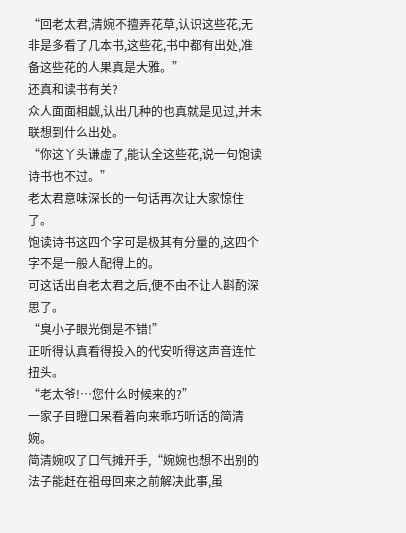“回老太君,清婉不擅弄花草,认识这些花,无非是多看了几本书,这些花,书中都有出处,准备这些花的人果真是大雅。”
还真和读书有关?
众人面面相觑,认出几种的也真就是见过,并未联想到什么出处。
“你这丫头谦虚了,能认全这些花,说一句饱读诗书也不过。”
老太君意味深长的一句话再次让大家惊住了。
饱读诗书这四个字可是极其有分量的,这四个字不是一般人配得上的。
可这话出自老太君之后,便不由不让人斟酌深思了。
“臭小子眼光倒是不错!”
正听得认真看得投入的代安听得这声音连忙扭头。
“老太爷!…您什么时候来的?”
一家子目瞪口呆看着向来乖巧听话的简清婉。
简清婉叹了口气摊开手,“婉婉也想不出别的法子能赶在祖母回来之前解决此事,虽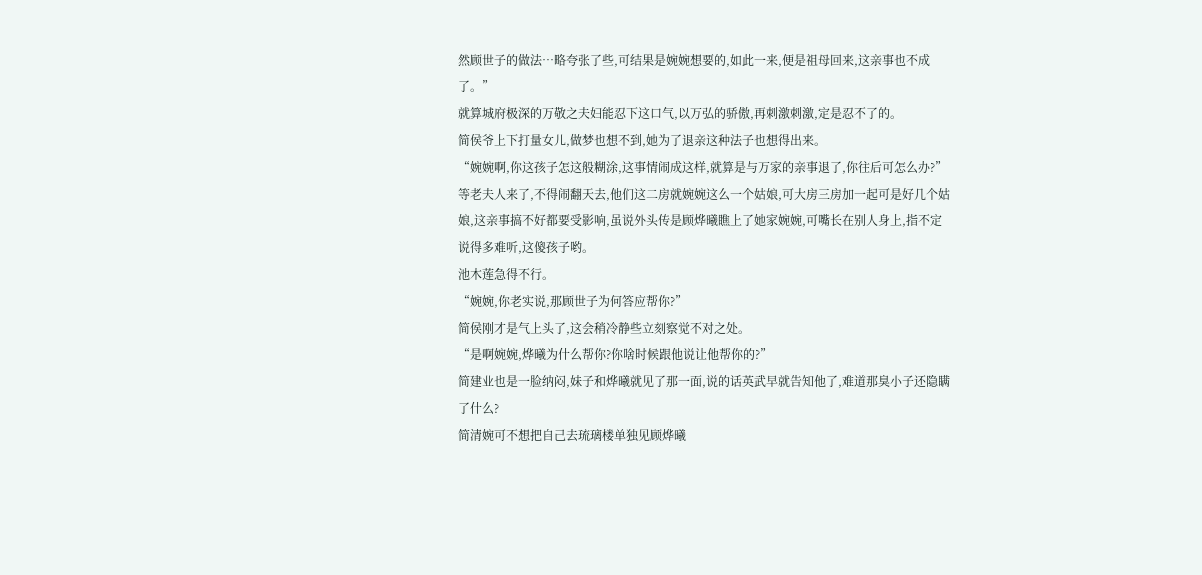然顾世子的做法…略夸张了些,可结果是婉婉想要的,如此一来,便是祖母回来,这亲事也不成了。”
就算城府极深的万敬之夫妇能忍下这口气,以万弘的骄傲,再刺激刺激,定是忍不了的。
简侯爷上下打量女儿,做梦也想不到,她为了退亲这种法子也想得出来。
“婉婉啊,你这孩子怎这般糊涂,这事情闹成这样,就算是与万家的亲事退了,你往后可怎么办?”
等老夫人来了,不得闹翻天去,他们这二房就婉婉这么一个姑娘,可大房三房加一起可是好几个姑娘,这亲事搞不好都要受影响,虽说外头传是顾烨曦瞧上了她家婉婉,可嘴长在别人身上,指不定说得多难听,这傻孩子哟。
池木莲急得不行。
“婉婉,你老实说,那顾世子为何答应帮你?”
简侯刚才是气上头了,这会稍冷静些立刻察觉不对之处。
“是啊婉婉,烨曦为什么帮你?你啥时候跟他说让他帮你的?”
简建业也是一脸纳闷,妹子和烨曦就见了那一面,说的话英武早就告知他了,难道那臭小子还隐瞒了什么?
简清婉可不想把自己去琉璃楼单独见顾烨曦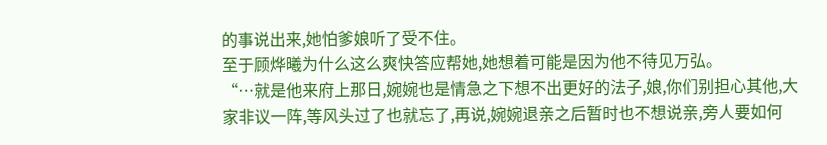的事说出来,她怕爹娘听了受不住。
至于顾烨曦为什么这么爽快答应帮她,她想着可能是因为他不待见万弘。
“…就是他来府上那日,婉婉也是情急之下想不出更好的法子,娘,你们别担心其他,大家非议一阵,等风头过了也就忘了,再说,婉婉退亲之后暂时也不想说亲,旁人要如何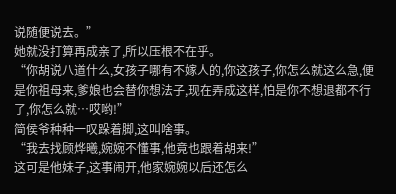说随便说去。”
她就没打算再成亲了,所以压根不在乎。
“你胡说八道什么,女孩子哪有不嫁人的,你这孩子,你怎么就这么急,便是你祖母来,爹娘也会替你想法子,现在弄成这样,怕是你不想退都不行了,你怎么就…哎哟!”
简侯爷种种一叹跺着脚,这叫啥事。
“我去找顾烨曦,婉婉不懂事,他竟也跟着胡来!”
这可是他妹子,这事闹开,他家婉婉以后还怎么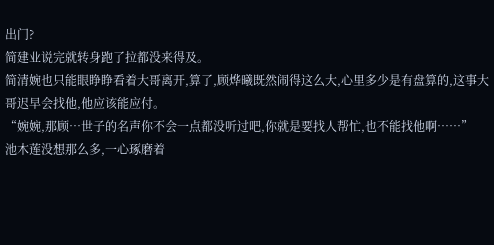出门?
简建业说完就转身跑了拉都没来得及。
简清婉也只能眼睁睁看着大哥离开,算了,顾烨曦既然闹得这么大,心里多少是有盘算的,这事大哥迟早会找他,他应该能应付。
“婉婉,那顾…世子的名声你不会一点都没听过吧,你就是要找人帮忙,也不能找他啊……”
池木莲没想那么多,一心琢磨着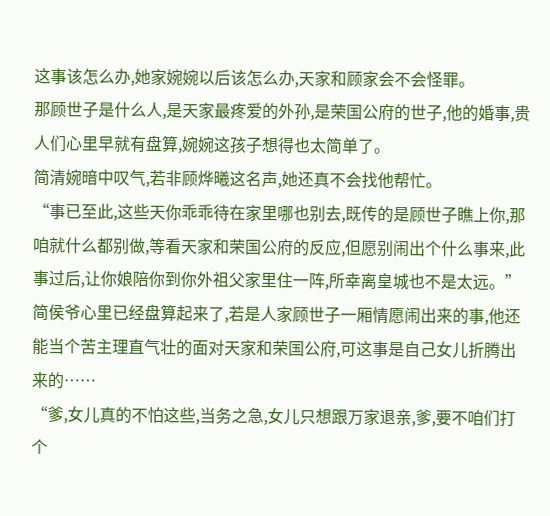这事该怎么办,她家婉婉以后该怎么办,天家和顾家会不会怪罪。
那顾世子是什么人,是天家最疼爱的外孙,是荣国公府的世子,他的婚事,贵人们心里早就有盘算,婉婉这孩子想得也太简单了。
简清婉暗中叹气,若非顾烨曦这名声,她还真不会找他帮忙。
“事已至此,这些天你乖乖待在家里哪也别去,既传的是顾世子瞧上你,那咱就什么都别做,等看天家和荣国公府的反应,但愿别闹出个什么事来,此事过后,让你娘陪你到你外祖父家里住一阵,所幸离皇城也不是太远。”
简侯爷心里已经盘算起来了,若是人家顾世子一厢情愿闹出来的事,他还能当个苦主理直气壮的面对天家和荣国公府,可这事是自己女儿折腾出来的……
“爹,女儿真的不怕这些,当务之急,女儿只想跟万家退亲,爹,要不咱们打个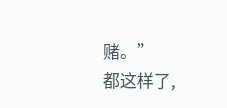赌。”
都这样了,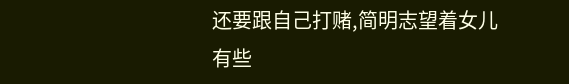还要跟自己打赌,简明志望着女儿有些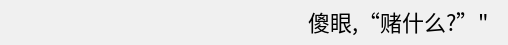傻眼,“赌什么?”"